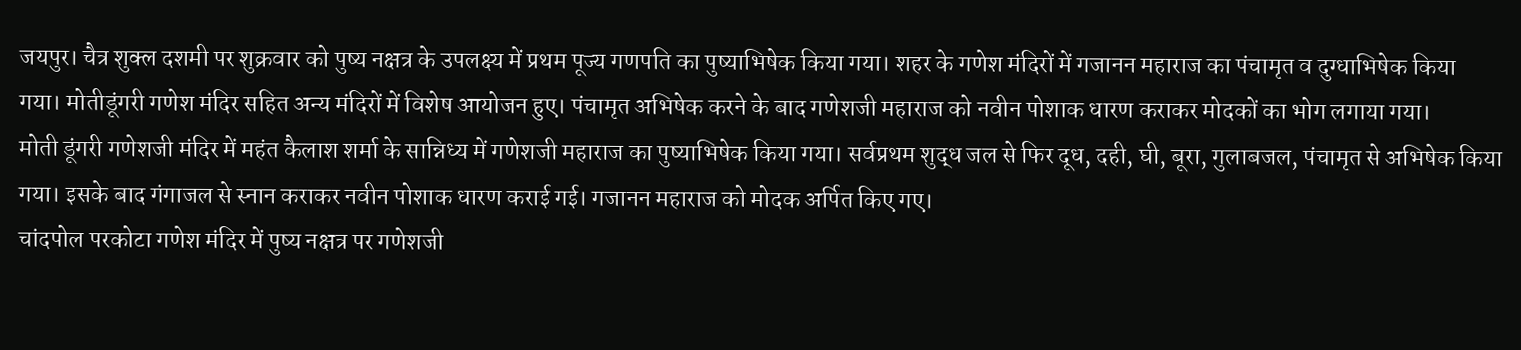जयपुर। चैत्र शुक्ल दशमी पर शुक्रवार को पुष्य नक्षत्र के उपलक्ष्य में प्रथम पूज्य गणपति का पुष्याभिषेक किया गया। शहर के गणेश मंदिरों में गजानन महाराज का पंचामृत व दुग्धाभिषेक किया गया। मोतीडूंगरी गणेश मंदिर सहित अन्य मंदिरों में विशेष आयोजन हुए। पंचामृत अभिषेक करने के बाद गणेशजी महाराज को नवीन पोशाक धारण कराकर मोदकों का भोग लगाया गया।
मोती डूंगरी गणेशजी मंदिर में महंत कैलाश शर्मा के सान्निध्य में गणेशजी महाराज का पुष्याभिषेक किया गया। सर्वप्रथम शुद्ध जल से फिर दूध, दही, घी, बूरा, गुलाबजल, पंचामृत से अभिषेक किया गया। इसके बाद गंगाजल से स्नान कराकर नवीन पोशाक धारण कराई गई। गजानन महाराज को मोदक अर्पित किए गए।
चांदपोल परकोटा गणेश मंदिर में पुष्य नक्षत्र पर गणेशजी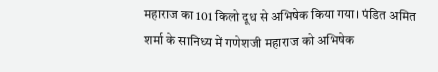महाराज का 101 किलो दूध से अभिषेक किया गया। पंडित अमित शर्मा के सानिध्य में गणेशजी महाराज को अभिषेक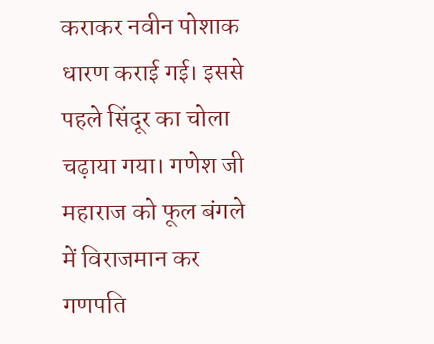कराकर नवीन पोशाक धारण कराई गई। इससे पहले सिंदूर का चोला चढ़ाया गया। गणेश जी महाराज को फूल बंगले में विराजमान कर गणपति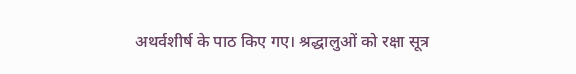अथर्वशीर्ष के पाठ किए गए। श्रद्धालुओं को रक्षा सूत्र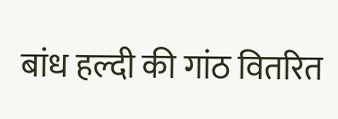बांध हल्दी की गांठ वितरित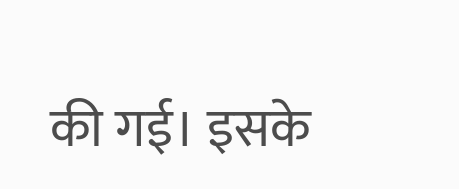की गई। इसके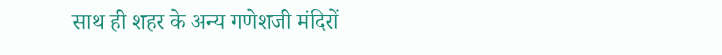साथ ही शहर के अन्य गणेशजी मंदिरों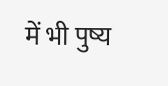में भी पुष्य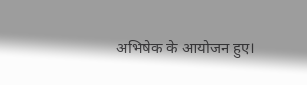अभिषेक के आयोजन हुए।